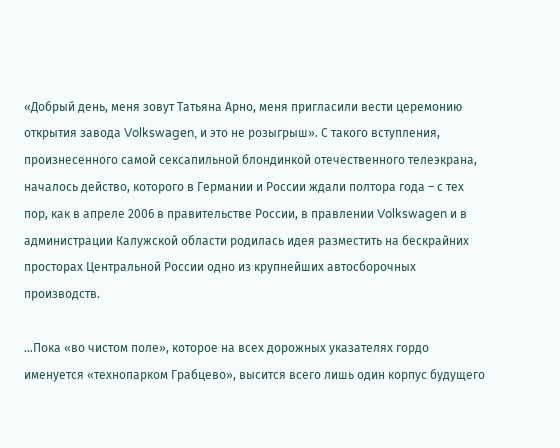«Добрый день, меня зовут Татьяна Арно, меня пригласили вести церемонию открытия завода Volkswagen, и это не розыгрыш». С такого вступления, произнесенного самой сексапильной блондинкой отечественного телеэкрана, началось действо, которого в Германии и России ждали полтора года – с тех пор, как в апреле 2006 в правительстве России, в правлении Volkswagen и в администрации Калужской области родилась идея разместить на бескрайних просторах Центральной России одно из крупнейших автосборочных производств.

…Пока «во чистом поле», которое на всех дорожных указателях гордо именуется «технопарком Грабцево», высится всего лишь один корпус будущего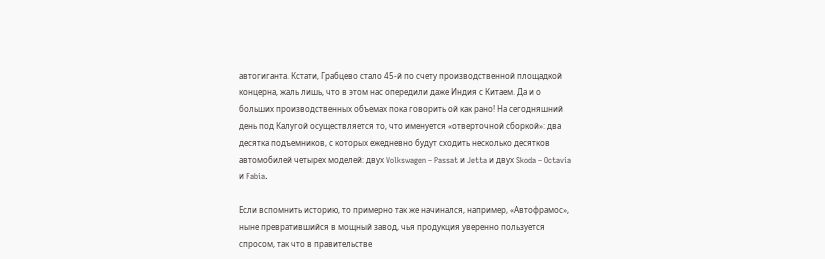автогиганта. Кстати, Грабцево стало 45-й по счету производственной площадкой концерна, жаль лишь, что в этом нас опередили даже Индия с Китаем. Да и о больших производственных объемах пока говорить ой как рано! На сегодняшний день под Калугой осуществляется то, что именуется «отверточной сборкой»: два десятка подъемников, с которых ежедневно будут сходить несколько десятков автомобилей четырех моделей: двух Volkswagen – Passat и Jetta и двух Skoda – Octavia и Fabia.

Если вспомнить историю, то примерно так же начинался, например, «Автофрамос», ныне превратившийся в мощный завод, чья продукция уверенно пользуется спросом, так что в правительстве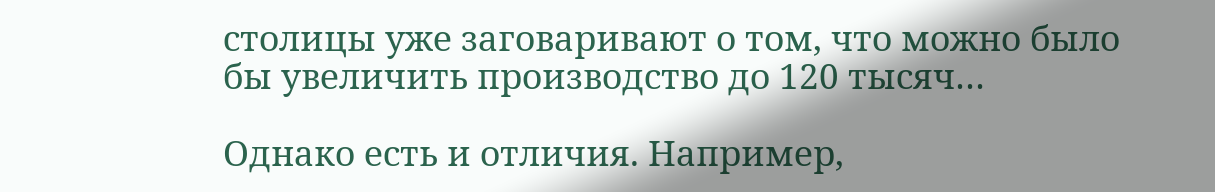столицы уже заговаривают о том, что можно было бы увеличить производство до 120 тысяч…

Однако есть и отличия. Например,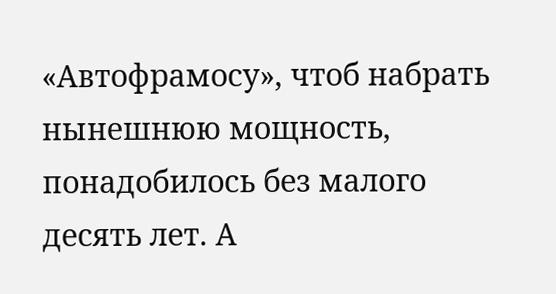«Автофрамосу», чтоб набрать нынешнюю мощность, понадобилось без малого десять лет. А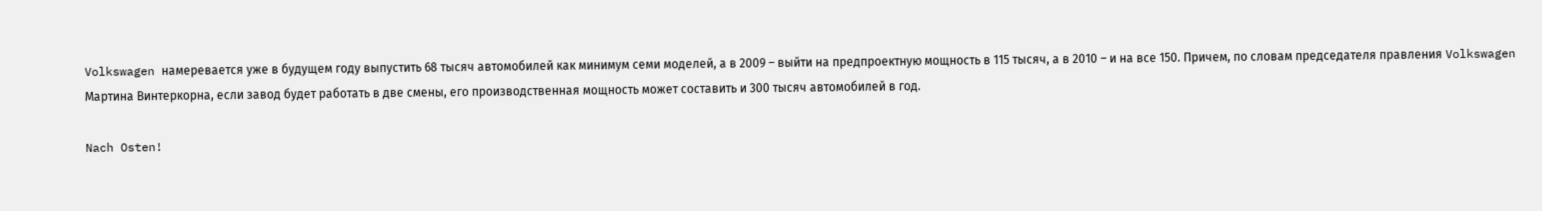Volkswagen намеревается уже в будущем году выпустить 68 тысяч автомобилей как минимум семи моделей, а в 2009 – выйти на предпроектную мощность в 115 тысяч, а в 2010 – и на все 150. Причем, по словам председателя правления Volkswagen Мартина Винтеркорна, если завод будет работать в две смены, его производственная мощность может составить и 300 тысяч автомобилей в год.

Nach Osten!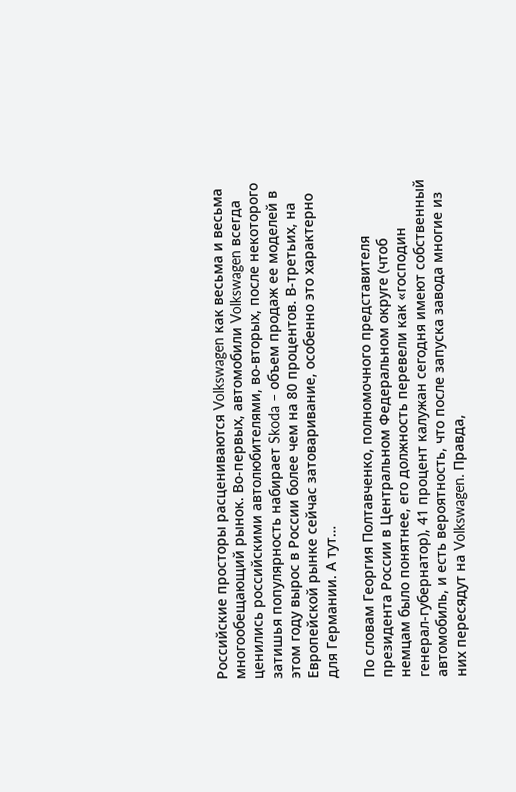Российские просторы расцениваются Volkswagen как весьма и весьма многообещающий рынок. Во-первых, автомобили Volkswagen всегда ценились российскими автолюбителями, во-вторых, после некоторого затишья популярность набирает Skoda – объем продаж ее моделей в этом году вырос в России более чем на 80 процентов. В-третьих, на Европейской рынке сейчас затоваривание, особенно это характерно для Германии. А тут…

По словам Георгия Полтавченко, полномочного представителя президента России в Центральном Федеральном округе (чтоб немцам было понятнее, его должность перевели как «господин генерал-губернатор), 41 процент калужан сегодня имеют собственный автомобиль, и есть вероятность, что после запуска завода многие из них пересядут на Volkswagen. Правда,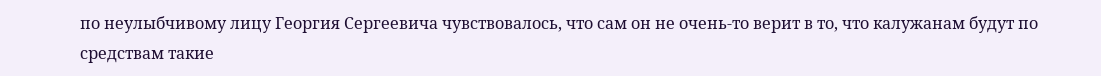по неулыбчивому лицу Георгия Сергеевича чувствовалось, что сам он не очень-то верит в то, что калужанам будут по средствам такие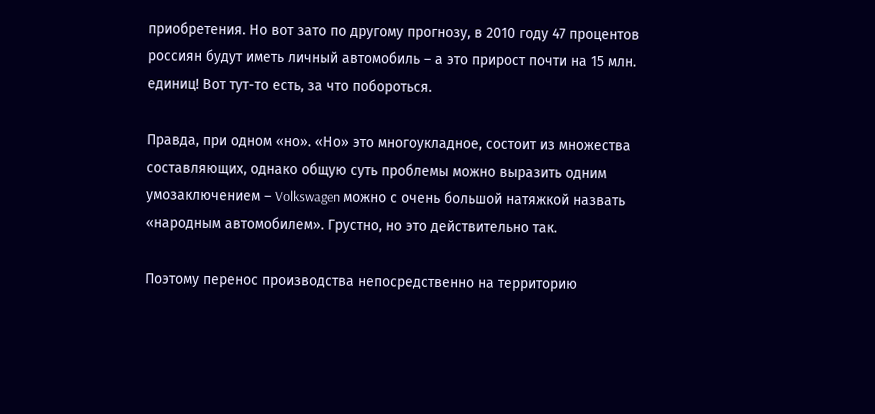приобретения. Но вот зато по другому прогнозу, в 2010 году 47 процентов россиян будут иметь личный автомобиль – а это прирост почти на 15 млн. единиц! Вот тут-то есть, за что побороться.

Правда, при одном «но». «Но» это многоукладное, состоит из множества составляющих, однако общую суть проблемы можно выразить одним умозаключением – Volkswagen можно с очень большой натяжкой назвать «народным автомобилем». Грустно, но это действительно так.

Поэтому перенос производства непосредственно на территорию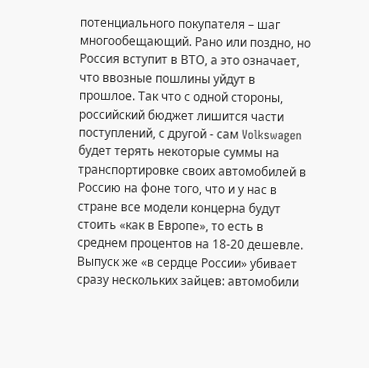потенциального покупателя – шаг многообещающий. Рано или поздно, но Россия вступит в ВТО, а это означает, что ввозные пошлины уйдут в прошлое. Так что с одной стороны, российский бюджет лишится части поступлений, с другой - сам Volkswagen будет терять некоторые суммы на транспортировке своих автомобилей в Россию на фоне того, что и у нас в стране все модели концерна будут стоить «как в Европе», то есть в среднем процентов на 18-20 дешевле. Выпуск же «в сердце России» убивает сразу нескольких зайцев: автомобили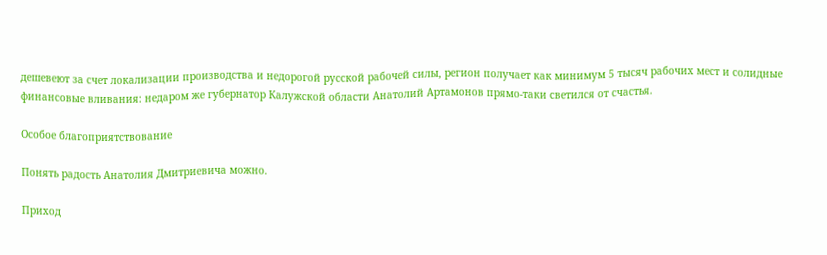дешевеют за счет локализации производства и недорогой русской рабочей силы, регион получает как минимум 5 тысяч рабочих мест и солидные финансовые вливания: недаром же губернатор Калужской области Анатолий Артамонов прямо-таки светился от счастья.

Особое благоприятствование

Понять радость Анатолия Дмитриевича можно.

Приход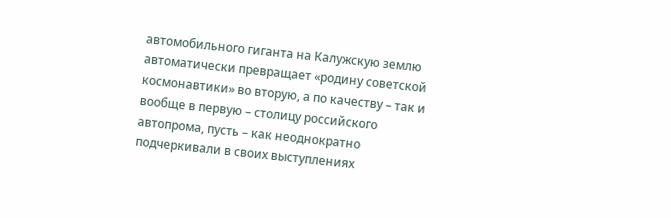автомобильного гиганта на Калужскую землю автоматически превращает «родину советской космонавтики» во вторую, а по качеству – так и вообще в первую – столицу российского автопрома, пусть – как неоднократно подчеркивали в своих выступлениях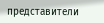представители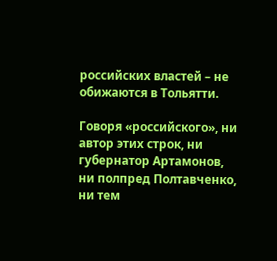российских властей – не обижаются в Тольятти.

Говоря «российского», ни автор этих строк, ни губернатор Артамонов, ни полпред Полтавченко, ни тем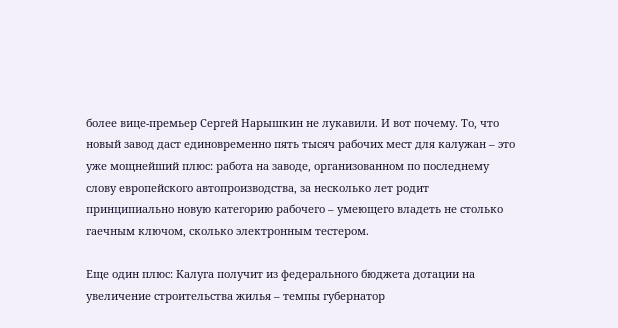более вице-премьер Сергей Нарышкин не лукавили. И вот почему. То, что новый завод даст единовременно пять тысяч рабочих мест для калужан – это уже мощнейший плюс: работа на заводе, организованном по последнему слову европейского автопроизводства, за несколько лет родит принципиально новую категорию рабочего – умеющего владеть не столько гаечным ключом, сколько электронным тестером.

Еще один плюс: Калуга получит из федерального бюджета дотации на увеличение строительства жилья – темпы губернатор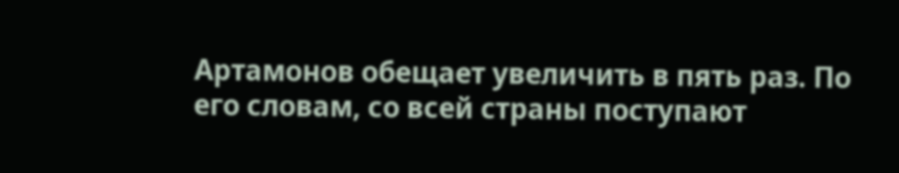Артамонов обещает увеличить в пять раз. По его словам, со всей страны поступают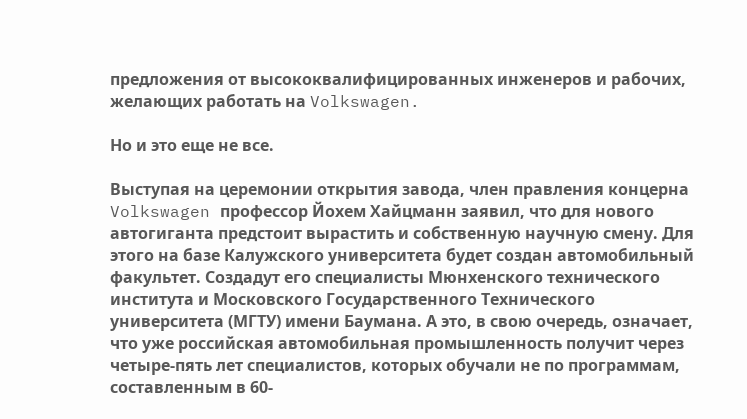предложения от высококвалифицированных инженеров и рабочих, желающих работать на Volkswagen.

Но и это еще не все.

Выступая на церемонии открытия завода, член правления концерна Volkswagen профессор Йохем Хайцманн заявил, что для нового автогиганта предстоит вырастить и собственную научную смену. Для этого на базе Калужского университета будет создан автомобильный факультет. Создадут его специалисты Мюнхенского технического института и Московского Государственного Технического университета (МГТУ) имени Баумана. А это, в свою очередь, означает, что уже российская автомобильная промышленность получит через четыре-пять лет специалистов, которых обучали не по программам, составленным в 60-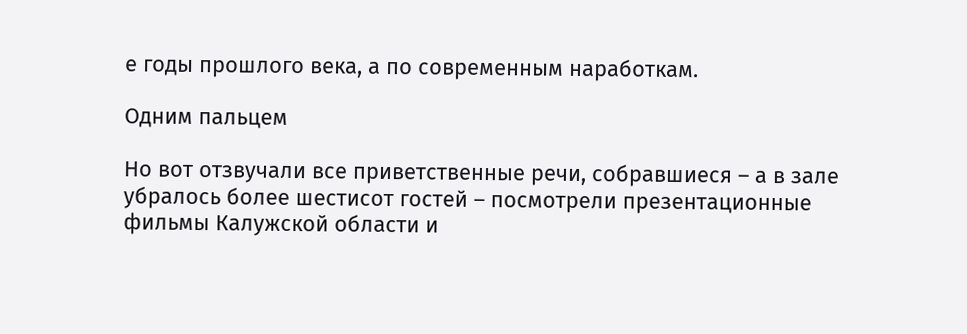е годы прошлого века, а по современным наработкам.

Одним пальцем

Но вот отзвучали все приветственные речи, собравшиеся – а в зале убралось более шестисот гостей – посмотрели презентационные фильмы Калужской области и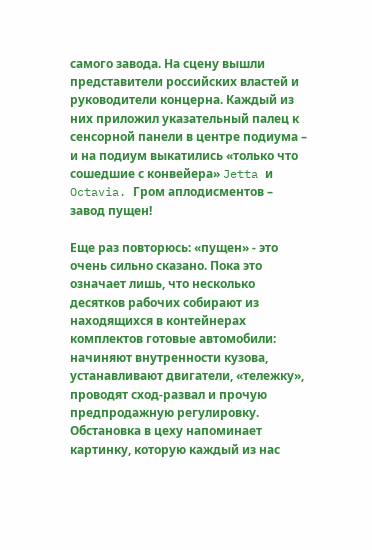самого завода. На сцену вышли представители российских властей и руководители концерна. Каждый из них приложил указательный палец к сенсорной панели в центре подиума – и на подиум выкатились «только что сошедшие с конвейера» Jetta и Octavia. Гром аплодисментов – завод пущен!

Еще раз повторюсь: «пущен» - это очень сильно сказано. Пока это означает лишь, что несколько десятков рабочих собирают из находящихся в контейнерах комплектов готовые автомобили: начиняют внутренности кузова, устанавливают двигатели, «тележку», проводят сход-развал и прочую предпродажную регулировку. Обстановка в цеху напоминает картинку, которую каждый из нас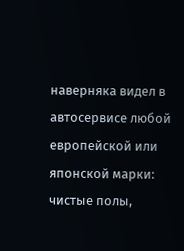наверняка видел в автосервисе любой европейской или японской марки: чистые полы,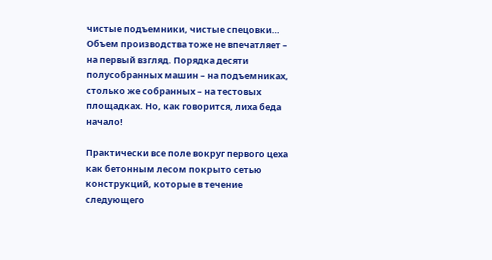чистые подъемники, чистые спецовки… Объем производства тоже не впечатляет – на первый взгляд. Порядка десяти полусобранных машин – на подъемниках, столько же собранных – на тестовых площадках. Но, как говорится, лиха беда начало!

Практически все поле вокруг первого цеха как бетонным лесом покрыто сетью конструкций, которые в течение следующего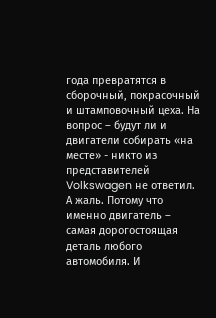года превратятся в сборочный, покрасочный и штамповочный цеха. На вопрос – будут ли и двигатели собирать «на месте» - никто из представителей Volkswagen не ответил. А жаль. Потому что именно двигатель – самая дорогостоящая деталь любого автомобиля. И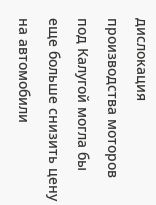дислокация производства моторов под Калугой могла бы еще больше снизить цену на автомобили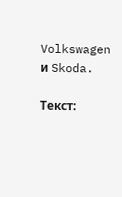Volkswagen и Skoda.

Текст: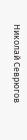Николай Севрюгов